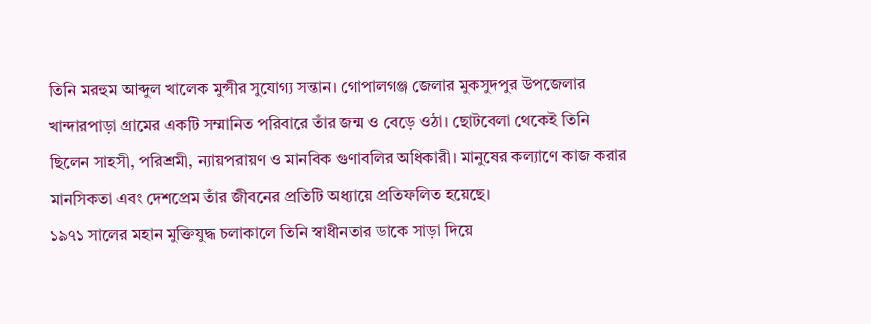তিনি মরহুম আব্দুল খালেক মুন্সীর সুযোগ্য সন্তান। গোপালগঞ্জ জেলার মুকসুদপুর উপজেলার খান্দারপাড়া গ্রামের একটি সম্মানিত পরিবারে তাঁর জন্ম ও বেড়ে ওঠা। ছোটবেলা থেকেই তিনি ছিলেন সাহসী, পরিশ্রমী, ন্যায়পরায়ণ ও মানবিক গুণাবলির অধিকারী। মানুষের কল্যাণে কাজ করার মানসিকতা এবং দেশপ্রেম তাঁর জীবনের প্রতিটি অধ্যায়ে প্রতিফলিত হয়েছে।
১৯৭১ সালের মহান মুক্তিযুদ্ধ চলাকালে তিনি স্বাধীনতার ডাকে সাড়া দিয়ে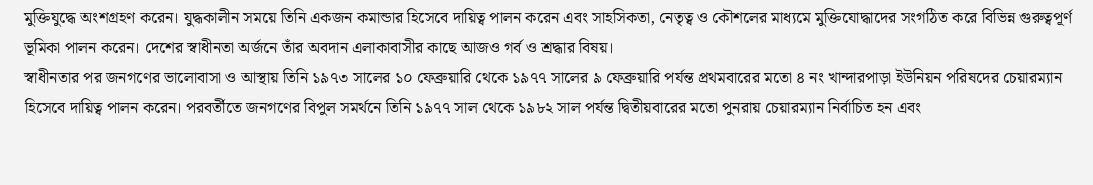মুক্তিযুদ্ধে অংশগ্রহণ করেন। যুদ্ধকালীন সময়ে তিনি একজন কমান্ডার হিসেবে দায়িত্ব পালন করেন এবং সাহসিকতা, নেতৃত্ব ও কৌশলের মাধ্যমে মুক্তিযোদ্ধাদের সংগঠিত করে বিভিন্ন গুরুত্বপূর্ণ ভূমিকা পালন করেন। দেশের স্বাধীনতা অর্জনে তাঁর অবদান এলাকাবাসীর কাছে আজও গর্ব ও শ্রদ্ধার বিষয়।
স্বাধীনতার পর জনগণের ভালোবাসা ও আস্থায় তিনি ১৯৭৩ সালের ১০ ফেব্রুয়ারি থেকে ১৯৭৭ সালের ৯ ফেব্রুয়ারি পর্যন্ত প্রথমবারের মতো ৪ নং খান্দারপাড়া ইউনিয়ন পরিষদের চেয়ারম্যান হিসেবে দায়িত্ব পালন করেন। পরবর্তীতে জনগণের বিপুল সমর্থনে তিনি ১৯৭৭ সাল থেকে ১৯৮২ সাল পর্যন্ত দ্বিতীয়বারের মতো পুনরায় চেয়ারম্যান নির্বাচিত হন এবং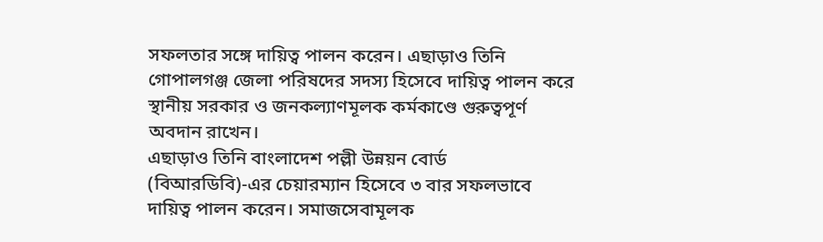সফলতার সঙ্গে দায়িত্ব পালন করেন। এছাড়াও তিনি গোপালগঞ্জ জেলা পরিষদের সদস্য হিসেবে দায়িত্ব পালন করে স্থানীয় সরকার ও জনকল্যাণমূলক কর্মকাণ্ডে গুরুত্বপূর্ণ অবদান রাখেন।
এছাড়াও তিনি বাংলাদেশ পল্লী উন্নয়ন বোর্ড (বিআরডিবি)-এর চেয়ারম্যান হিসেবে ৩ বার সফলভাবে দায়িত্ব পালন করেন। সমাজসেবামূলক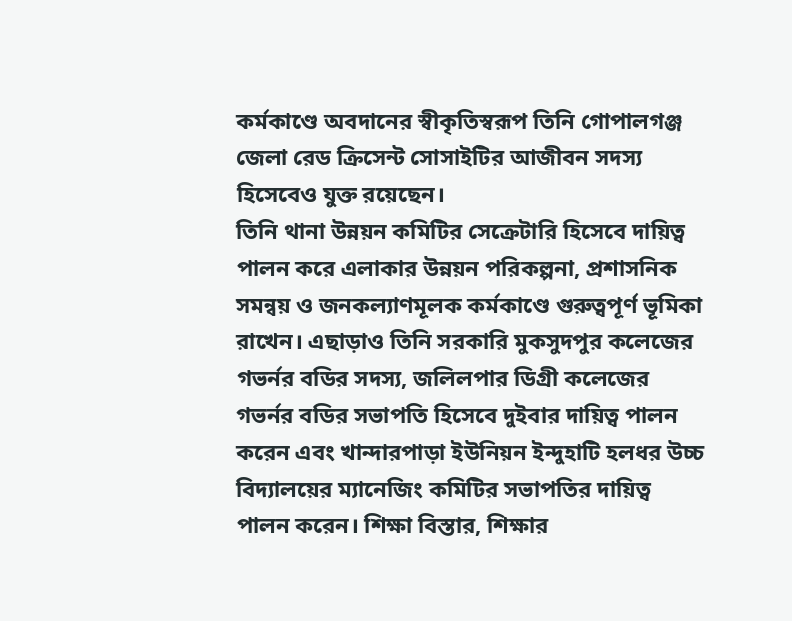কর্মকাণ্ডে অবদানের স্বীকৃতিস্বরূপ তিনি গোপালগঞ্জ জেলা রেড ক্রিসেন্ট সোসাইটির আজীবন সদস্য হিসেবেও যুক্ত রয়েছেন।
তিনি থানা উন্নয়ন কমিটির সেক্রেটারি হিসেবে দায়িত্ব পালন করে এলাকার উন্নয়ন পরিকল্পনা, প্রশাসনিক সমন্বয় ও জনকল্যাণমূলক কর্মকাণ্ডে গুরুত্বপূর্ণ ভূমিকা রাখেন। এছাড়াও তিনি সরকারি মুকসুদপুর কলেজের গভর্নর বডির সদস্য, জলিলপার ডিগ্রী কলেজের গভর্নর বডির সভাপতি হিসেবে দুইবার দায়িত্ব পালন করেন এবং খান্দারপাড়া ইউনিয়ন ইন্দুহাটি হলধর উচ্চ বিদ্যালয়ের ম্যানেজিং কমিটির সভাপতির দায়িত্ব পালন করেন। শিক্ষা বিস্তার, শিক্ষার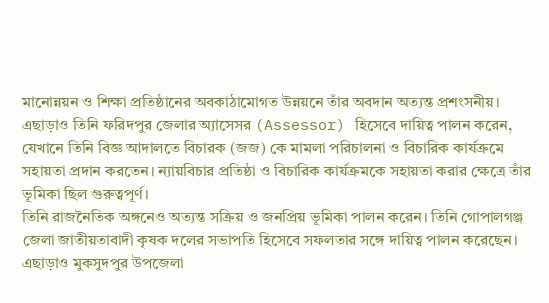মানোন্নয়ন ও শিক্ষা প্রতিষ্ঠানের অবকাঠামোগত উন্নয়নে তাঁর অবদান অত্যন্ত প্রশংসনীয়।
এছাড়াও তিনি ফরিদপুর জেলার অ্যাসেসর (Assessor) হিসেবে দায়িত্ব পালন করেন, যেখানে তিনি বিজ্ঞ আদালতে বিচারক (জজ) কে মামলা পরিচালনা ও বিচারিক কার্যক্রমে সহায়তা প্রদান করতেন। ন্যায়বিচার প্রতিষ্ঠা ও বিচারিক কার্যক্রমকে সহায়তা করার ক্ষেত্রে তাঁর ভূমিকা ছিল গুরুত্বপূর্ণ।
তিনি রাজনৈতিক অঙ্গনেও অত্যন্ত সক্রিয় ও জনপ্রিয় ভূমিকা পালন করেন। তিনি গোপালগঞ্জ জেলা জাতীয়তাবাদী কৃষক দলের সভাপতি হিসেবে সফলতার সঙ্গে দায়িত্ব পালন করেছেন। এছাড়াও মুকসুদপুর উপজেলা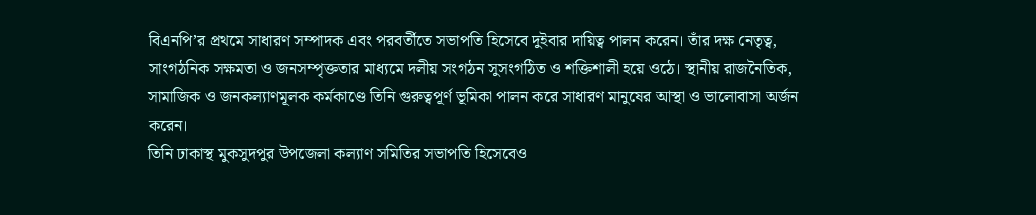বিএনপি’র প্রথমে সাধারণ সম্পাদক এবং পরবর্তীতে সভাপতি হিসেবে দুইবার দায়িত্ব পালন করেন। তাঁর দক্ষ নেতৃত্ব, সাংগঠনিক সক্ষমতা ও জনসম্পৃক্ততার মাধ্যমে দলীয় সংগঠন সুসংগঠিত ও শক্তিশালী হয়ে ওঠে। স্থানীয় রাজনৈতিক, সামাজিক ও জনকল্যাণমূলক কর্মকাণ্ডে তিনি গুরুত্বপূর্ণ ভূমিকা পালন করে সাধারণ মানুষের আস্থা ও ভালোবাসা অর্জন করেন।
তিনি ঢাকাস্থ মুকসুদপুর উপজেলা কল্যাণ সমিতির সভাপতি হিসেবেও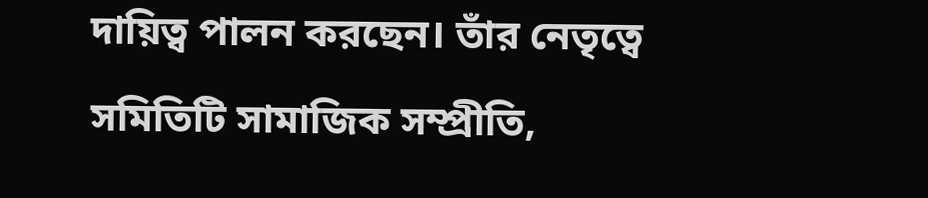দায়িত্ব পালন করছেন। তাঁর নেতৃত্বে সমিতিটি সামাজিক সম্প্রীতি,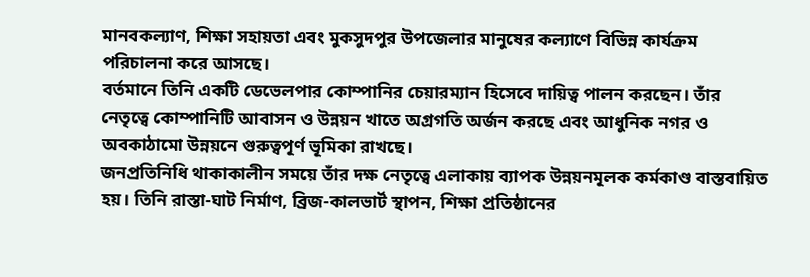মানবকল্যাণ, শিক্ষা সহায়তা এবং মুকসুদপুর উপজেলার মানুষের কল্যাণে বিভিন্ন কার্যক্রম পরিচালনা করে আসছে।
বর্তমানে তিনি একটি ডেভেলপার কোম্পানির চেয়ারম্যান হিসেবে দায়িত্ব পালন করছেন। তাঁর নেতৃত্বে কোম্পানিটি আবাসন ও উন্নয়ন খাতে অগ্রগতি অর্জন করছে এবং আধুনিক নগর ও অবকাঠামো উন্নয়নে গুরুত্বপূর্ণ ভূমিকা রাখছে।
জনপ্রতিনিধি থাকাকালীন সময়ে তাঁর দক্ষ নেতৃত্বে এলাকায় ব্যাপক উন্নয়নমূলক কর্মকাণ্ড বাস্তবায়িত হয়। তিনি রাস্তা-ঘাট নির্মাণ, ব্রিজ-কালভার্ট স্থাপন, শিক্ষা প্রতিষ্ঠানের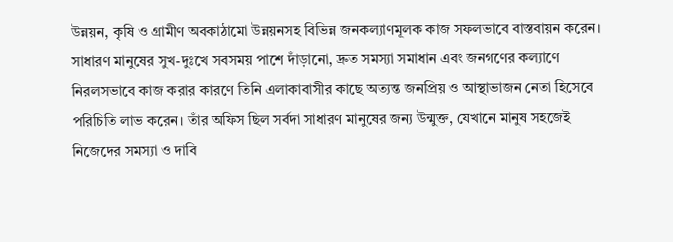উন্নয়ন, কৃষি ও গ্রামীণ অবকাঠামো উন্নয়নসহ বিভিন্ন জনকল্যাণমূলক কাজ সফলভাবে বাস্তবায়ন করেন। সাধারণ মানুষের সুখ-দুঃখে সবসময় পাশে দাঁড়ানো, দ্রুত সমস্যা সমাধান এবং জনগণের কল্যাণে নিরলসভাবে কাজ করার কারণে তিনি এলাকাবাসীর কাছে অত্যন্ত জনপ্রিয় ও আস্থাভাজন নেতা হিসেবে পরিচিতি লাভ করেন। তাঁর অফিস ছিল সর্বদা সাধারণ মানুষের জন্য উন্মুক্ত, যেখানে মানুষ সহজেই নিজেদের সমস্যা ও দাবি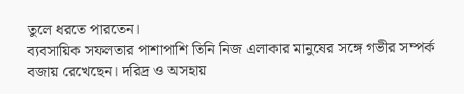তুলে ধরতে পারতেন।
ব্যবসায়িক সফলতার পাশাপাশি তিনি নিজ এলাকার মানুষের সঙ্গে গভীর সম্পর্ক বজায় রেখেছেন। দরিদ্র ও অসহায়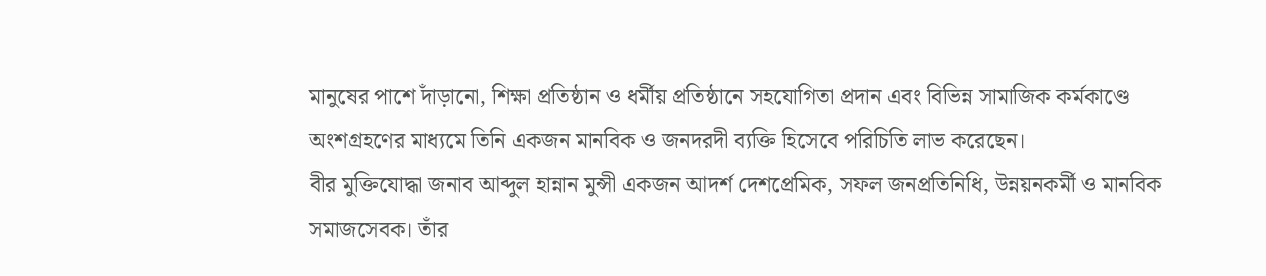মানুষের পাশে দাঁড়ানো, শিক্ষা প্রতিষ্ঠান ও ধর্মীয় প্রতিষ্ঠানে সহযোগিতা প্রদান এবং বিভিন্ন সামাজিক কর্মকাণ্ডে অংশগ্রহণের মাধ্যমে তিনি একজন মানবিক ও জনদরদী ব্যক্তি হিসেবে পরিচিতি লাভ করেছেন।
বীর মুক্তিযোদ্ধা জনাব আব্দুল হান্নান মুন্সী একজন আদর্শ দেশপ্রেমিক, সফল জনপ্রতিনিধি, উন্নয়নকর্মী ও মানবিক সমাজসেবক। তাঁর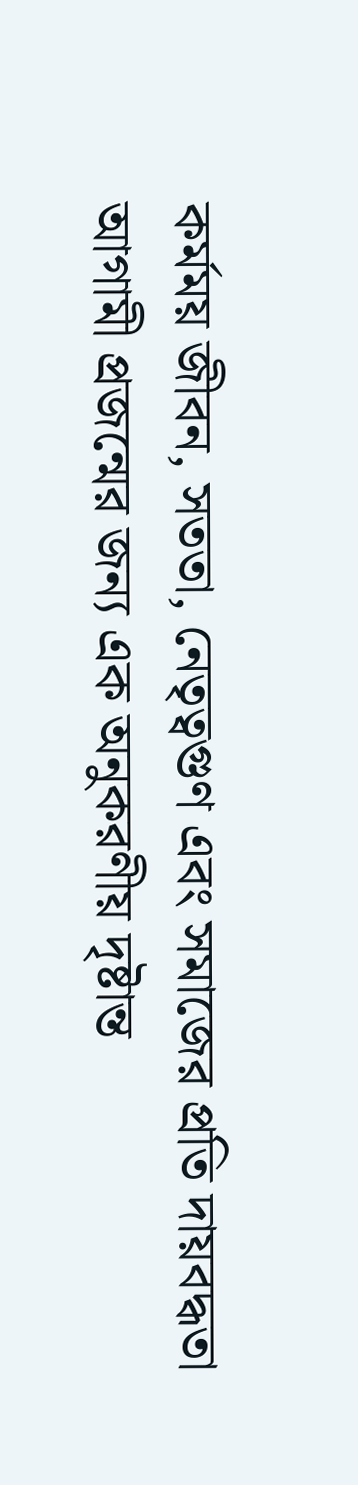কর্মময় জীবন, সততা, নেতৃত্বগুণ এবং সমাজের প্রতি দায়বদ্ধতা আগামী প্রজন্মের জন্য এক অনুকরণীয় দৃষ্টান্ত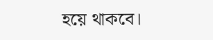হয়ে থাকবে।